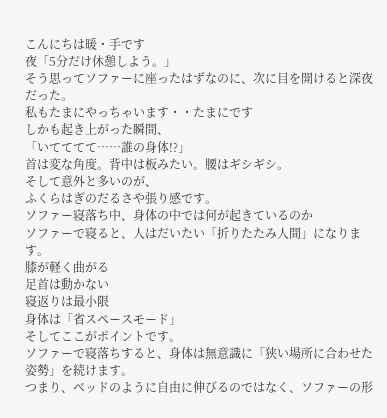こんにちは暖・手です
夜「5分だけ休憩しよう。」
そう思ってソファーに座ったはずなのに、次に目を開けると深夜だった。
私もたまにやっちゃいます・・たまにです
しかも起き上がった瞬間、
「いてててて……誰の身体!?」
首は変な角度。背中は板みたい。腰はギシギシ。
そして意外と多いのが、
ふくらはぎのだるさや張り感です。
ソファー寝落ち中、身体の中では何が起きているのか
ソファーで寝ると、人はだいたい「折りたたみ人間」になります。
膝が軽く曲がる
足首は動かない
寝返りは最小限
身体は「省スペースモード」
そしてここがポイントです。
ソファーで寝落ちすると、身体は無意識に「狭い場所に合わせた姿勢」を続けます。
つまり、ベッドのように自由に伸びるのではなく、ソファーの形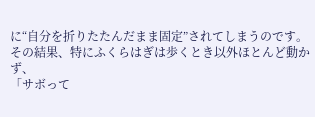に“自分を折りたたんだまま固定”されてしまうのです。
その結果、特にふくらはぎは歩くとき以外ほとんど動かず、
「サボって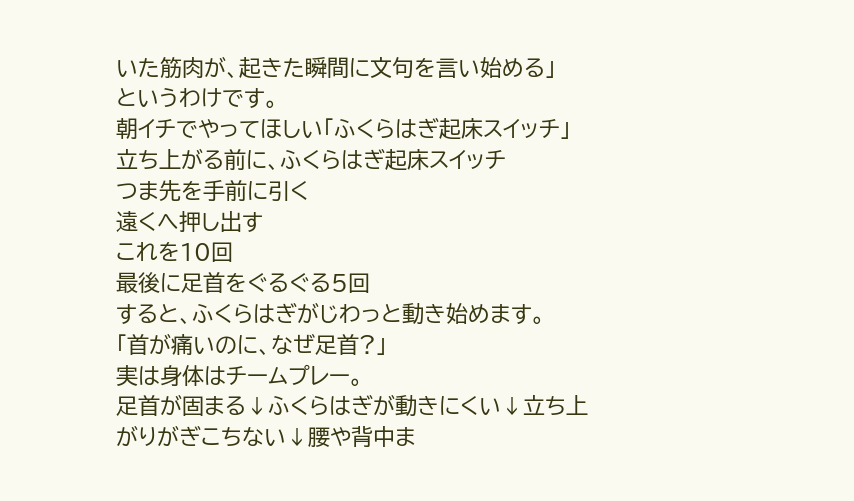いた筋肉が、起きた瞬間に文句を言い始める」
というわけです。
朝イチでやってほしい「ふくらはぎ起床スイッチ」
立ち上がる前に、ふくらはぎ起床スイッチ
つま先を手前に引く
遠くへ押し出す
これを10回
最後に足首をぐるぐる5回
すると、ふくらはぎがじわっと動き始めます。
「首が痛いのに、なぜ足首?」
実は身体はチームプレー。
足首が固まる↓ふくらはぎが動きにくい↓立ち上がりがぎこちない↓腰や背中ま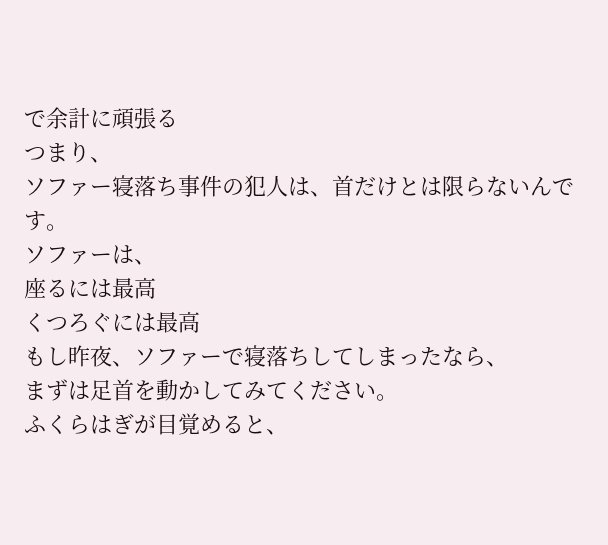で余計に頑張る
つまり、
ソファー寝落ち事件の犯人は、首だけとは限らないんです。
ソファーは、
座るには最高
くつろぐには最高
もし昨夜、ソファーで寝落ちしてしまったなら、
まずは足首を動かしてみてください。
ふくらはぎが目覚めると、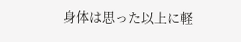身体は思った以上に軽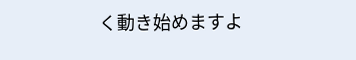く動き始めますよ